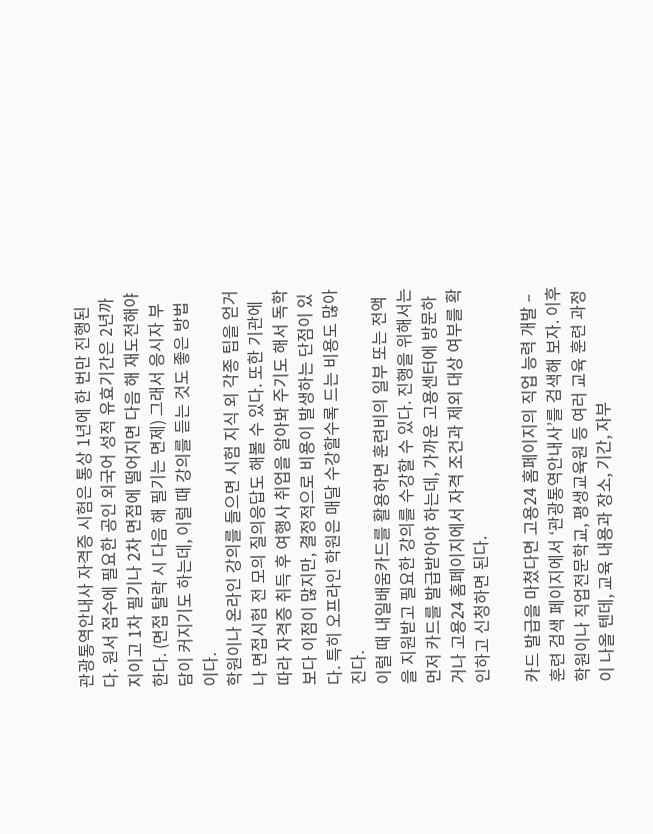관광통역안내사 자격증 시험은 통상 1년에 한 번만 진행된다. 원서 접수에 필요한 공인 외국어 성적 유효기간은 2년까지이고 1차 필기나 2차 면접에 떨어지면 다음 해 재도전해야 한다. (면접 탈락 시 다음 해 필기는 면제) 그래서 응시자 부담이 커지기도 하는데, 이럴 때 강의를 듣는 것도 좋은 방법이다.
학원이나 온라인 강의를 들으면 시험 지식 외 각종 팁을 얻거나 면접시험 전 모의 질의응답도 해볼 수 있다. 또한 기관에 따라 자격증 취득 후 여행사 취업을 알아봐 주기도 해서 독학보다 이점이 많지만, 결정적으로 비용이 발생하는 단점이 있다. 특히 오프라인 학원은 매달 수강할수록 드는 비용도 많아진다.
이럴 때 내일배움카드를 활용하면 훈련비의 일부 또는 전액을 지원받고 필요한 강의를 수강할 수 있다. 진행을 위해서는 먼저 카드를 발급받아야 하는데, 가까운 고용센터에 방문하거나 고용24 홈페이지에서 자격 조건과 제외 대상 여부를 확인하고 신청하면 된다.

카드 발급을 마쳤다면 고용24 홈페이지의 직업 능력 개발 – 훈련 검색 페이지에서 ‘관광통역안내사’를 검색해 보자. 이후 학원이나 직업전문학교, 평생교육원 등 여러 교육 훈련 과정이 나올 텐데, 교육 내용과 장소, 기간, 자부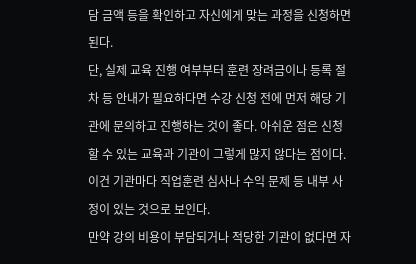담 금액 등을 확인하고 자신에게 맞는 과정을 신청하면 된다.
단, 실제 교육 진행 여부부터 훈련 장려금이나 등록 절차 등 안내가 필요하다면 수강 신청 전에 먼저 해당 기관에 문의하고 진행하는 것이 좋다. 아쉬운 점은 신청할 수 있는 교육과 기관이 그렇게 많지 않다는 점이다. 이건 기관마다 직업훈련 심사나 수익 문제 등 내부 사정이 있는 것으로 보인다.
만약 강의 비용이 부담되거나 적당한 기관이 없다면 자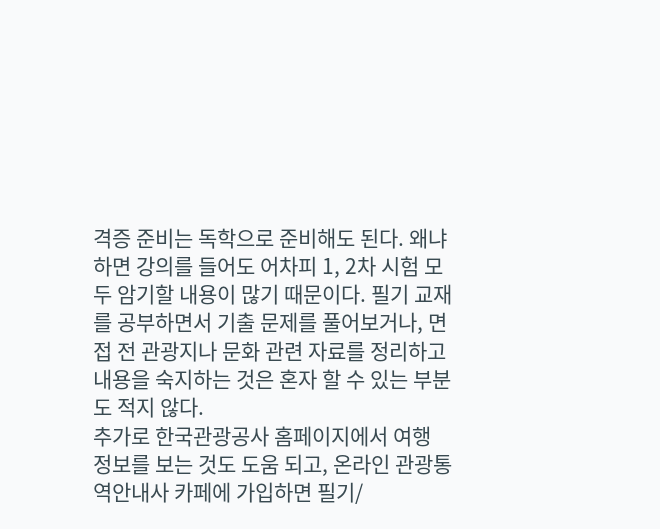격증 준비는 독학으로 준비해도 된다. 왜냐하면 강의를 들어도 어차피 1, 2차 시험 모두 암기할 내용이 많기 때문이다. 필기 교재를 공부하면서 기출 문제를 풀어보거나, 면접 전 관광지나 문화 관련 자료를 정리하고 내용을 숙지하는 것은 혼자 할 수 있는 부분도 적지 않다.
추가로 한국관광공사 홈페이지에서 여행 정보를 보는 것도 도움 되고, 온라인 관광통역안내사 카페에 가입하면 필기/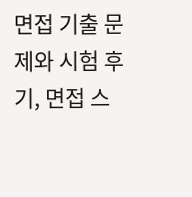면접 기출 문제와 시험 후기, 면접 스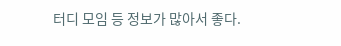터디 모임 등 정보가 많아서 좋다.